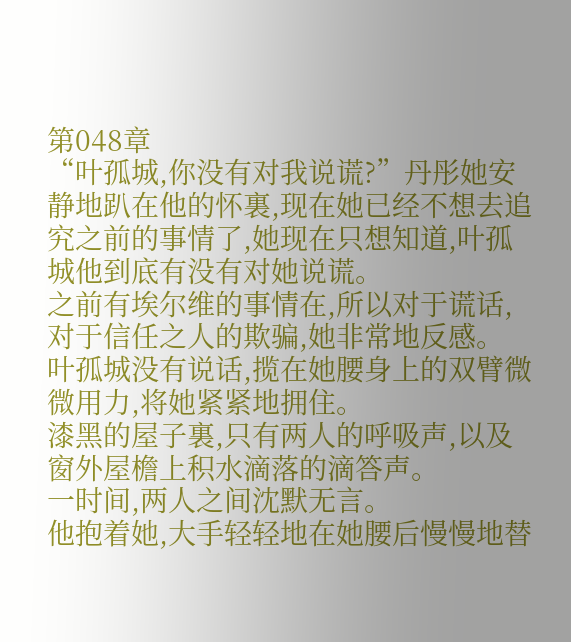第048章
“叶孤城,你没有对我说谎?”丹彤她安静地趴在他的怀裏,现在她已经不想去追究之前的事情了,她现在只想知道,叶孤城他到底有没有对她说谎。
之前有埃尔维的事情在,所以对于谎话,对于信任之人的欺骗,她非常地反感。
叶孤城没有说话,揽在她腰身上的双臂微微用力,将她紧紧地拥住。
漆黑的屋子裏,只有两人的呼吸声,以及窗外屋檐上积水滴落的滴答声。
一时间,两人之间沈默无言。
他抱着她,大手轻轻地在她腰后慢慢地替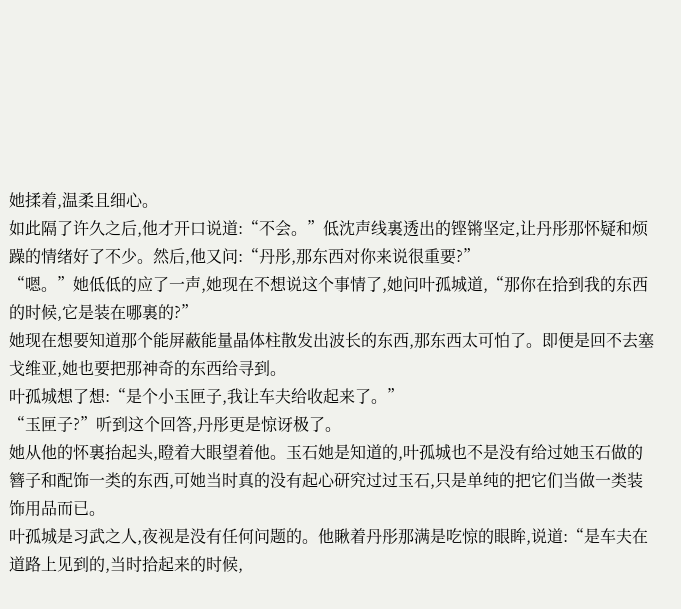她揉着,温柔且细心。
如此隔了许久之后,他才开口说道:“不会。”低沈声线裏透出的铿锵坚定,让丹彤那怀疑和烦躁的情绪好了不少。然后,他又问:“丹彤,那东西对你来说很重要?”
“嗯。”她低低的应了一声,她现在不想说这个事情了,她问叶孤城道,“那你在拾到我的东西的时候,它是装在哪裏的?”
她现在想要知道那个能屏蔽能量晶体柱散发出波长的东西,那东西太可怕了。即便是回不去塞戈维亚,她也要把那神奇的东西给寻到。
叶孤城想了想:“是个小玉匣子,我让车夫给收起来了。”
“玉匣子?”听到这个回答,丹彤更是惊讶极了。
她从他的怀裏抬起头,瞪着大眼望着他。玉石她是知道的,叶孤城也不是没有给过她玉石做的簪子和配饰一类的东西,可她当时真的没有起心研究过过玉石,只是单纯的把它们当做一类装饰用品而已。
叶孤城是习武之人,夜视是没有任何问题的。他瞅着丹彤那满是吃惊的眼眸,说道:“是车夫在道路上见到的,当时拾起来的时候,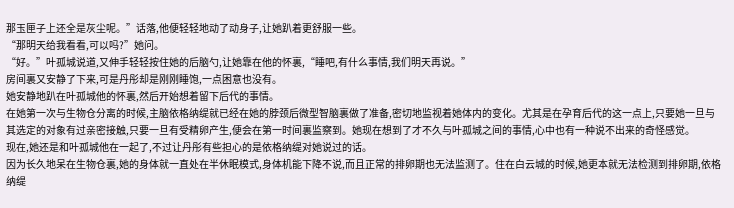那玉匣子上还全是灰尘呢。”话落,他便轻轻地动了动身子,让她趴着更舒服一些。
“那明天给我看看,可以吗?”她问。
“好。”叶孤城说道,又伸手轻轻按住她的后脑勺,让她靠在他的怀裏,“睡吧,有什么事情,我们明天再说。”
房间裏又安静了下来,可是丹彤却是刚刚睡饱,一点困意也没有。
她安静地趴在叶孤城他的怀裏,然后开始想着留下后代的事情。
在她第一次与生物仓分离的时候,主脑依格纳缇就已经在她的脖颈后微型智脑裏做了准备,密切地监视着她体内的变化。尤其是在孕育后代的这一点上,只要她一旦与其选定的对象有过亲密接触,只要一旦有受精卵产生,便会在第一时间裏监察到。她现在想到了才不久与叶孤城之间的事情,心中也有一种说不出来的奇怪感觉。
现在,她还是和叶孤城他在一起了,不过让丹彤有些担心的是依格纳缇对她说过的话。
因为长久地呆在生物仓裏,她的身体就一直处在半休眠模式,身体机能下降不说,而且正常的排卵期也无法监测了。住在白云城的时候,她更本就无法检测到排卵期,依格纳缇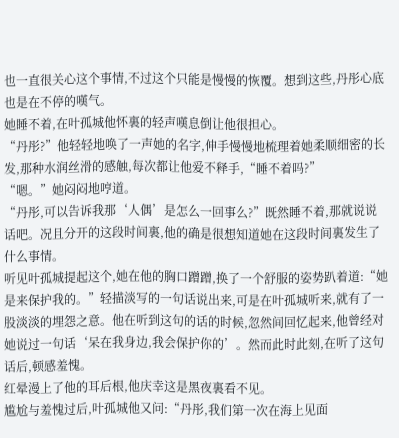也一直很关心这个事情,不过这个只能是慢慢的恢覆。想到这些,丹彤心底也是在不停的嘆气。
她睡不着,在叶孤城他怀裏的轻声嘆息倒让他很担心。
“丹彤?”他轻轻地唤了一声她的名字,伸手慢慢地梳理着她柔顺细密的长发,那种水润丝滑的感触,每次都让他爱不释手,“睡不着吗?”
“嗯。”她闷闷地哼道。
“丹彤,可以告诉我那‘人偶’是怎么一回事么?”既然睡不着,那就说说话吧。况且分开的这段时间裏,他的确是很想知道她在这段时间裏发生了什么事情。
听见叶孤城提起这个,她在他的胸口蹭蹭,换了一个舒服的姿势趴着道:“她是来保护我的。”轻描淡写的一句话说出来,可是在叶孤城听来,就有了一股淡淡的埋怨之意。他在听到这句的话的时候,忽然间回忆起来,他曾经对她说过一句话‘呆在我身边,我会保护你的’。然而此时此刻,在听了这句话后,顿感羞愧。
红晕漫上了他的耳后根,他庆幸这是黑夜裏看不见。
尴尬与羞愧过后,叶孤城他又问:“丹彤,我们第一次在海上见面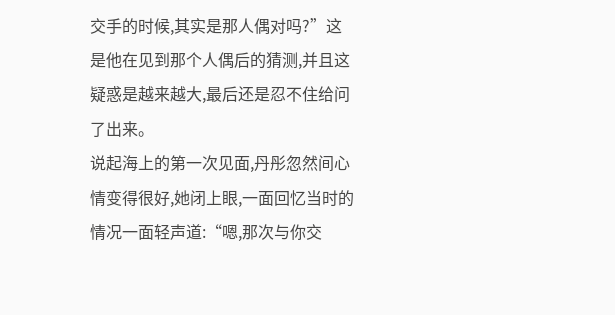交手的时候,其实是那人偶对吗?”这是他在见到那个人偶后的猜测,并且这疑惑是越来越大,最后还是忍不住给问了出来。
说起海上的第一次见面,丹彤忽然间心情变得很好,她闭上眼,一面回忆当时的情况一面轻声道:“嗯,那次与你交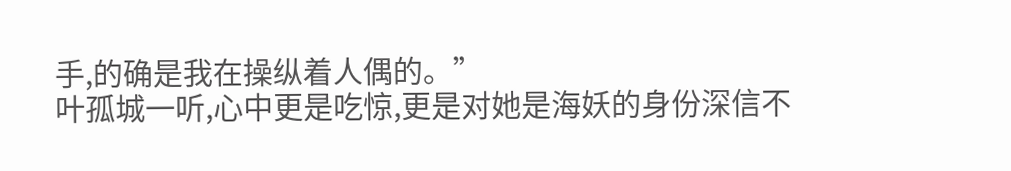手,的确是我在操纵着人偶的。”
叶孤城一听,心中更是吃惊,更是对她是海妖的身份深信不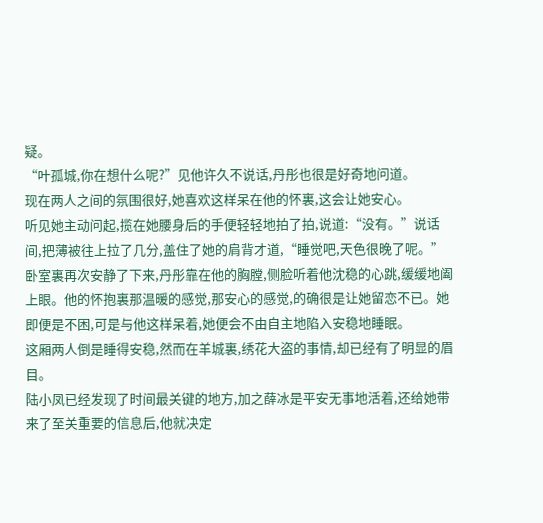疑。
“叶孤城,你在想什么呢?”见他许久不说话,丹彤也很是好奇地问道。
现在两人之间的氛围很好,她喜欢这样呆在他的怀裏,这会让她安心。
听见她主动问起,揽在她腰身后的手便轻轻地拍了拍,说道:“没有。”说话间,把薄被往上拉了几分,盖住了她的肩背才道,“睡觉吧,天色很晚了呢。”
卧室裏再次安静了下来,丹彤靠在他的胸膛,侧脸听着他沈稳的心跳,缓缓地阖上眼。他的怀抱裏那温暖的感觉,那安心的感觉,的确很是让她留恋不已。她即便是不困,可是与他这样呆着,她便会不由自主地陷入安稳地睡眠。
这厢两人倒是睡得安稳,然而在羊城裏,绣花大盗的事情,却已经有了明显的眉目。
陆小凤已经发现了时间最关键的地方,加之薛冰是平安无事地活着,还给她带来了至关重要的信息后,他就决定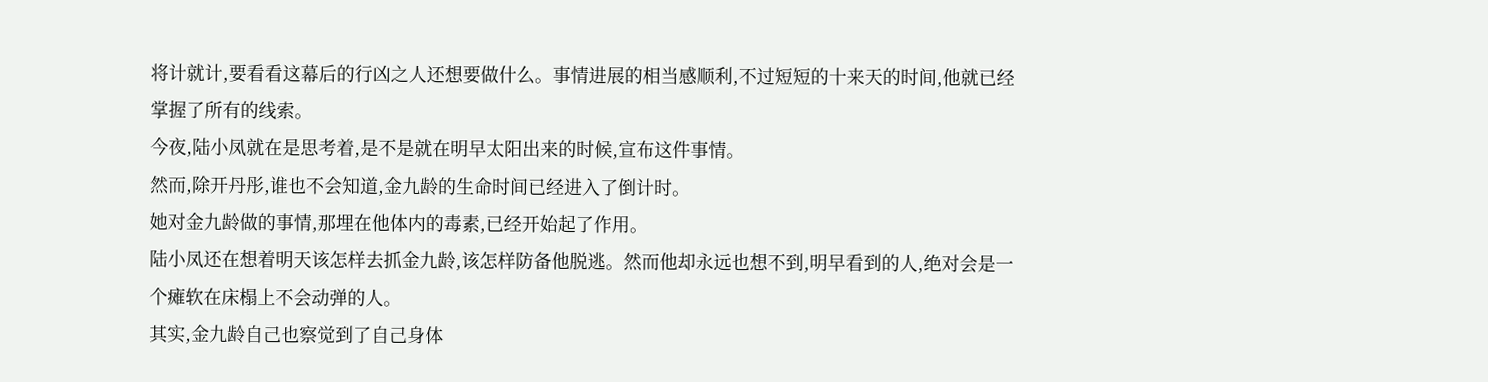将计就计,要看看这幕后的行凶之人还想要做什么。事情进展的相当感顺利,不过短短的十来天的时间,他就已经掌握了所有的线索。
今夜,陆小凤就在是思考着,是不是就在明早太阳出来的时候,宣布这件事情。
然而,除开丹彤,谁也不会知道,金九龄的生命时间已经进入了倒计时。
她对金九龄做的事情,那埋在他体内的毒素,已经开始起了作用。
陆小凤还在想着明天该怎样去抓金九龄,该怎样防备他脱逃。然而他却永远也想不到,明早看到的人,绝对会是一个瘫软在床榻上不会动弹的人。
其实,金九龄自己也察觉到了自己身体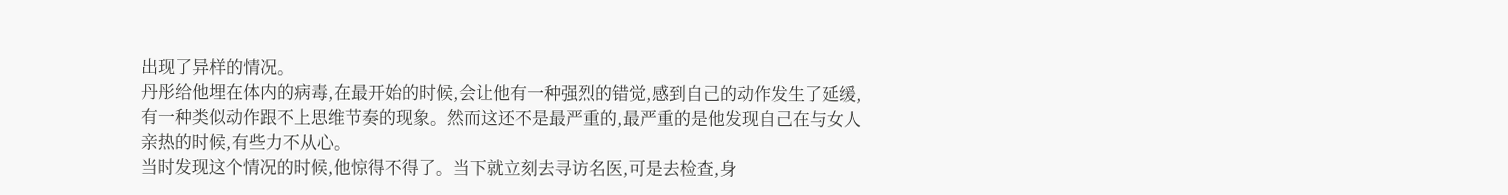出现了异样的情况。
丹彤给他埋在体内的病毒,在最开始的时候,会让他有一种强烈的错觉,感到自己的动作发生了延缓,有一种类似动作跟不上思维节奏的现象。然而这还不是最严重的,最严重的是他发现自己在与女人亲热的时候,有些力不从心。
当时发现这个情况的时候,他惊得不得了。当下就立刻去寻访名医,可是去检查,身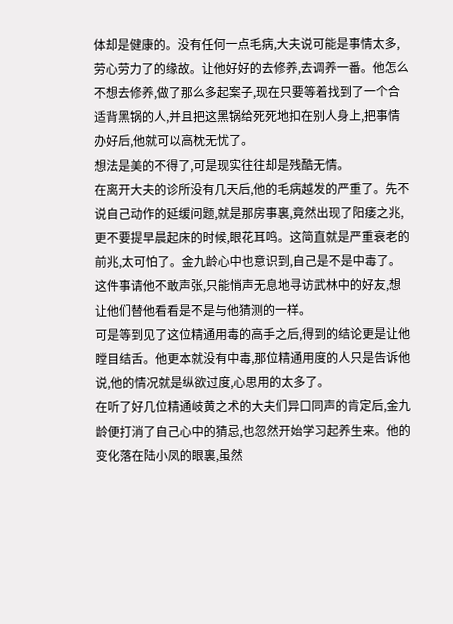体却是健康的。没有任何一点毛病,大夫说可能是事情太多,劳心劳力了的缘故。让他好好的去修养,去调养一番。他怎么不想去修养,做了那么多起案子,现在只要等着找到了一个合适背黑锅的人,并且把这黑锅给死死地扣在别人身上,把事情办好后,他就可以高枕无忧了。
想法是美的不得了,可是现实往往却是残酷无情。
在离开大夫的诊所没有几天后,他的毛病越发的严重了。先不说自己动作的延缓问题,就是那房事裏,竟然出现了阳痿之兆,更不要提早晨起床的时候,眼花耳鸣。这简直就是严重衰老的前兆,太可怕了。金九龄心中也意识到,自己是不是中毒了。
这件事请他不敢声张,只能悄声无息地寻访武林中的好友,想让他们替他看看是不是与他猜测的一样。
可是等到见了这位精通用毒的高手之后,得到的结论更是让他瞠目结舌。他更本就没有中毒,那位精通用度的人只是告诉他说,他的情况就是纵欲过度,心思用的太多了。
在听了好几位精通岐黄之术的大夫们异口同声的肯定后,金九龄便打消了自己心中的猜忌,也忽然开始学习起养生来。他的变化落在陆小凤的眼裏,虽然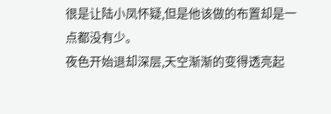很是让陆小凤怀疑,但是他该做的布置却是一点都没有少。
夜色开始退却深层,天空渐渐的变得透亮起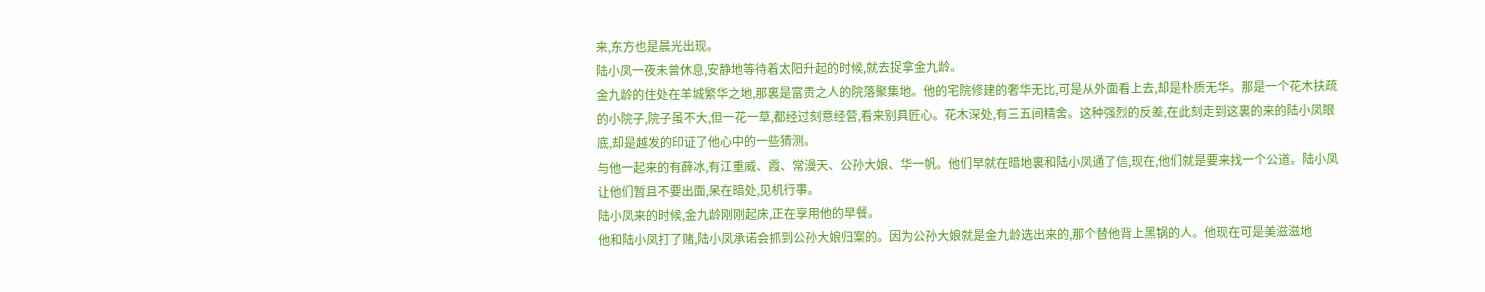来,东方也是晨光出现。
陆小凤一夜未曾休息,安静地等待着太阳升起的时候,就去捉拿金九龄。
金九龄的住处在羊城繁华之地,那裏是富贵之人的院落聚集地。他的宅院修建的奢华无比,可是从外面看上去,却是朴质无华。那是一个花木扶疏的小院子,院子虽不大,但一花一草,都经过刻意经营,看来别具匠心。花木深处,有三五间精舍。这种强烈的反差,在此刻走到这裏的来的陆小凤眼底,却是越发的印证了他心中的一些猜测。
与他一起来的有薛冰,有江重威、霞、常漫天、公孙大娘、华一帆。他们早就在暗地裏和陆小凤通了信,现在,他们就是要来找一个公道。陆小凤让他们暂且不要出面,呆在暗处,见机行事。
陆小凤来的时候,金九龄刚刚起床,正在享用他的早餐。
他和陆小凤打了赌,陆小凤承诺会抓到公孙大娘归案的。因为公孙大娘就是金九龄选出来的,那个替他背上黑锅的人。他现在可是美滋滋地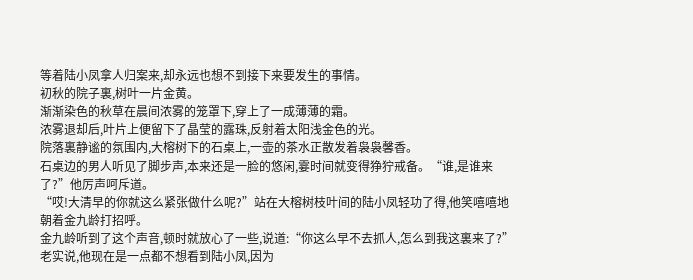等着陆小凤拿人归案来,却永远也想不到接下来要发生的事情。
初秋的院子裏,树叶一片金黄。
渐渐染色的秋草在晨间浓雾的笼罩下,穿上了一成薄薄的霜。
浓雾退却后,叶片上便留下了晶莹的露珠,反射着太阳浅金色的光。
院落裏静谧的氛围内,大榕树下的石桌上,一壶的茶水正散发着袅袅馨香。
石桌边的男人听见了脚步声,本来还是一脸的悠闲,霎时间就变得狰狞戒备。“谁,是谁来了?”他厉声呵斥道。
“哎!大清早的你就这么紧张做什么呢?”站在大榕树枝叶间的陆小凤轻功了得,他笑嘻嘻地朝着金九龄打招呼。
金九龄听到了这个声音,顿时就放心了一些,说道:“你这么早不去抓人,怎么到我这裏来了?”老实说,他现在是一点都不想看到陆小凤,因为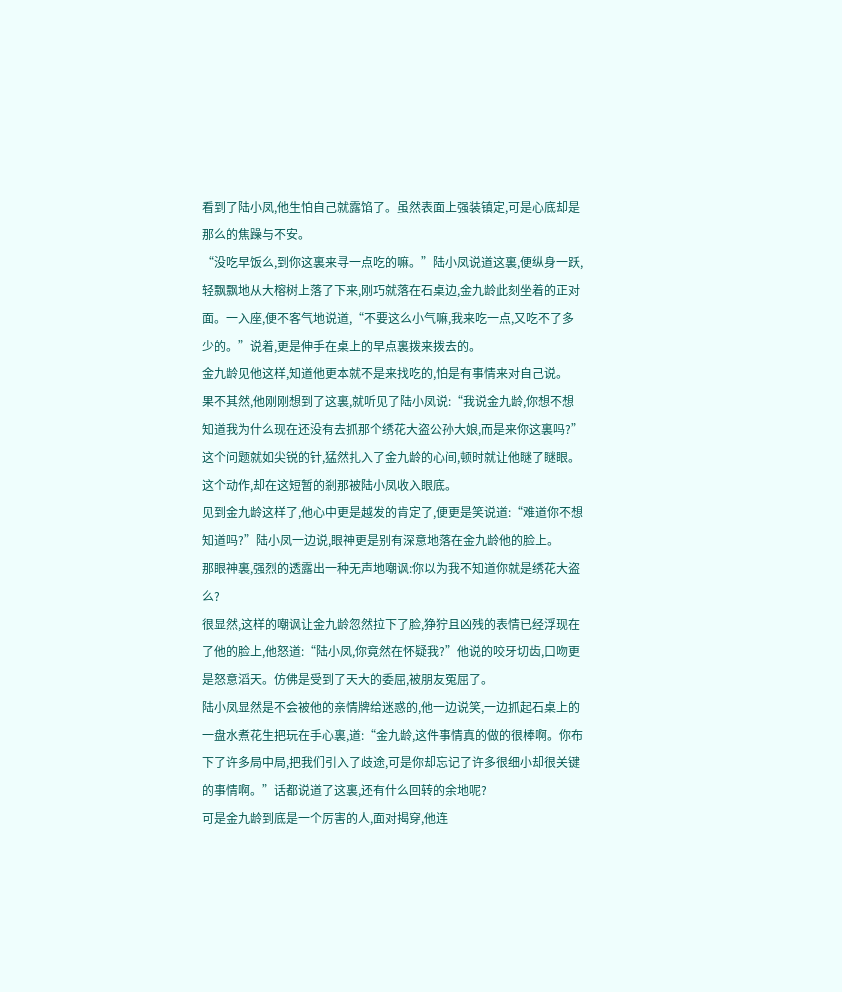看到了陆小凤,他生怕自己就露馅了。虽然表面上强装镇定,可是心底却是那么的焦躁与不安。
“没吃早饭么,到你这裏来寻一点吃的嘛。”陆小凤说道这裏,便纵身一跃,轻飘飘地从大榕树上落了下来,刚巧就落在石桌边,金九龄此刻坐着的正对面。一入座,便不客气地说道,“不要这么小气嘛,我来吃一点,又吃不了多少的。”说着,更是伸手在桌上的早点裏拨来拨去的。
金九龄见他这样,知道他更本就不是来找吃的,怕是有事情来对自己说。
果不其然,他刚刚想到了这裏,就听见了陆小凤说:“我说金九龄,你想不想知道我为什么现在还没有去抓那个绣花大盗公孙大娘,而是来你这裏吗?”这个问题就如尖锐的针,猛然扎入了金九龄的心间,顿时就让他瞇了瞇眼。
这个动作,却在这短暂的剎那被陆小凤收入眼底。
见到金九龄这样了,他心中更是越发的肯定了,便更是笑说道:“难道你不想知道吗?”陆小凤一边说,眼神更是别有深意地落在金九龄他的脸上。
那眼神裏,强烈的透露出一种无声地嘲讽:你以为我不知道你就是绣花大盗么?
很显然,这样的嘲讽让金九龄忽然拉下了脸,狰狞且凶残的表情已经浮现在了他的脸上,他怒道:“陆小凤,你竟然在怀疑我?”他说的咬牙切齿,口吻更是怒意滔天。仿佛是受到了天大的委屈,被朋友冤屈了。
陆小凤显然是不会被他的亲情牌给迷惑的,他一边说笑,一边抓起石桌上的一盘水煮花生把玩在手心裏,道:“金九龄,这件事情真的做的很棒啊。你布下了许多局中局,把我们引入了歧途,可是你却忘记了许多很细小却很关键的事情啊。”话都说道了这裏,还有什么回转的余地呢?
可是金九龄到底是一个厉害的人,面对揭穿,他连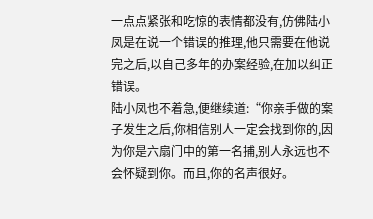一点点紧张和吃惊的表情都没有,仿佛陆小凤是在说一个错误的推理,他只需要在他说完之后,以自己多年的办案经验,在加以纠正错误。
陆小凤也不着急,便继续道:“你亲手做的案子发生之后,你相信别人一定会找到你的,因为你是六扇门中的第一名捕,别人永远也不会怀疑到你。而且,你的名声很好。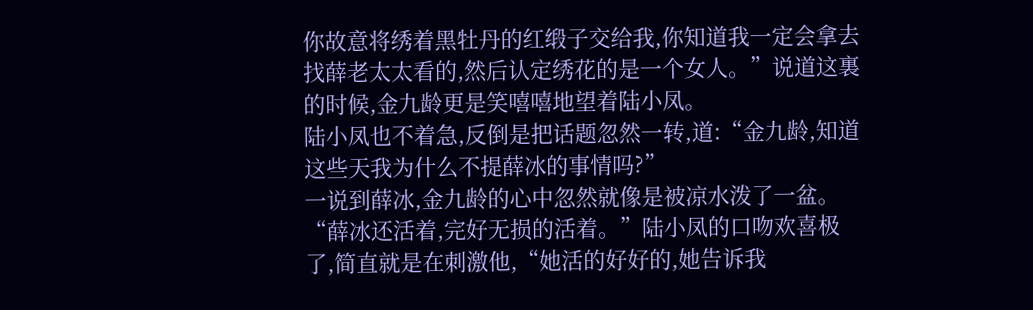你故意将绣着黑牡丹的红缎子交给我,你知道我一定会拿去找薛老太太看的,然后认定绣花的是一个女人。”说道这裏的时候,金九龄更是笑嘻嘻地望着陆小凤。
陆小凤也不着急,反倒是把话题忽然一转,道:“金九龄,知道这些天我为什么不提薛冰的事情吗?”
一说到薛冰,金九龄的心中忽然就像是被凉水泼了一盆。
“薛冰还活着,完好无损的活着。”陆小凤的口吻欢喜极了,简直就是在刺激他,“她活的好好的,她告诉我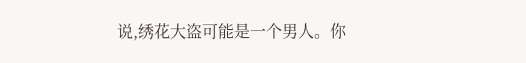说,绣花大盗可能是一个男人。你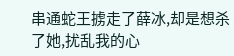串通蛇王掳走了薛冰,却是想杀了她,扰乱我的心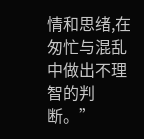情和思绪,在匆忙与混乱中做出不理智的判断。”